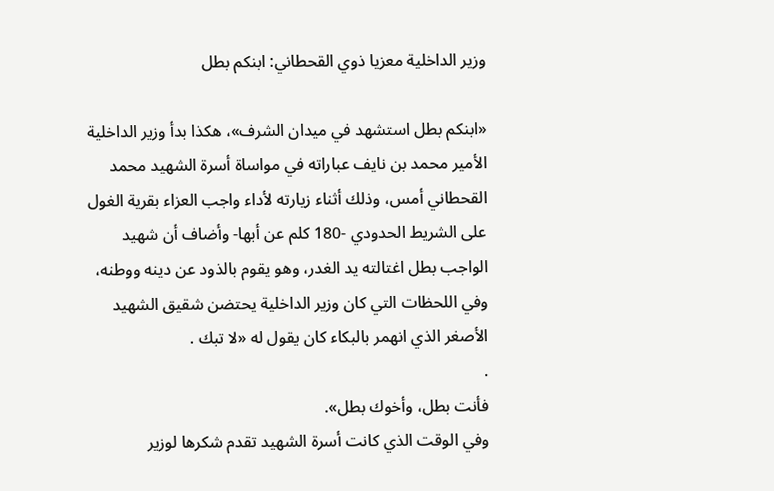وزير الداخلية معزيا ذوي القحطاني: ابنكم بطل

«ابنكم بطل استشهد في ميدان الشرف»، هكذا بدأ وزير الداخلية الأمير محمد بن نايف عباراته في مواساة أسرة الشهيد محمد القحطاني أمس، وذلك أثناء زيارته لأداء واجب العزاء بقرية الغول على الشريط الحدودي -180 كلم عن أبها- وأضاف أن شهيد الواجب بطل اغتالته يد الغدر، وهو يقوم بالذود عن دينه ووطنه، وفي اللحظات التي كان وزير الداخلية يحتضن شقيق الشهيد الأصغر الذي انهمر بالبكاء كان يقول له «لا تبك .
.
فأنت بطل، وأخوك بطل».
وفي الوقت الذي كانت أسرة الشهيد تقدم شكرها لوزير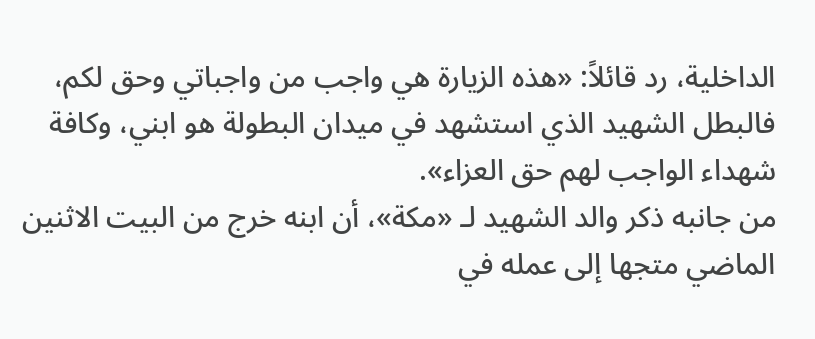الداخلية، رد قائلاً: «هذه الزيارة هي واجب من واجباتي وحق لكم، فالبطل الشهيد الذي استشهد في ميدان البطولة هو ابني، وكافة شهداء الواجب لهم حق العزاء».
من جانبه ذكر والد الشهيد لـ «مكة»، أن ابنه خرج من البيت الاثنين الماضي متجها إلى عمله في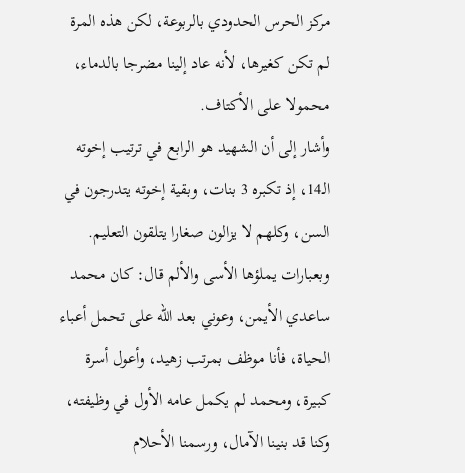مركز الحرس الحدودي بالربوعة، لكن هذه المرة لم تكن كغيرها، لأنه عاد إلينا مضرجا بالدماء، محمولا على الأكتاف.
وأشار إلى أن الشهيد هو الرابع في ترتيب إخوته الـ14، إذ تكبره 3 بنات، وبقية إخوته يتدرجون في السن، وكلهم لا يزالون صغارا يتلقون التعليم.
وبعبارات يملؤها الأسى والألم قال: كان محمد ساعدي الأيمن، وعوني بعد الله على تحمل أعباء الحياة، فأنا موظف بمرتب زهيد، وأعول أسرة كبيرة، ومحمد لم يكمل عامه الأول في وظيفته، وكنا قد بنينا الآمال، ورسمنا الأحلام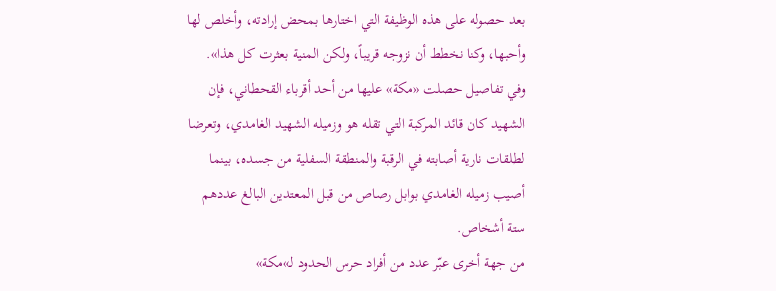بعد حصوله على هذه الوظيفة التي اختارها بمحض إرادته، وأخلص لها وأحبها، وكنا نخطط أن نزوجه قريباً، ولكن المنية بعثرت كل هذا».
وفي تفاصيل حصلت «مكة» عليها من أحد أقرباء القحطاني، فإن الشهيد كان قائد المركبة التي تقله هو وزميله الشهيد الغامدي، وتعرضا لطلقات نارية أصابته في الرقبة والمنطقة السفلية من جسده، بينما أصيب زميله الغامدي بوابل رصاص من قبل المعتدين البالغ عددهم ستة أشخاص.
من جهة أخرى عبّر عدد من أفراد حرس الحدود لـ»مكة»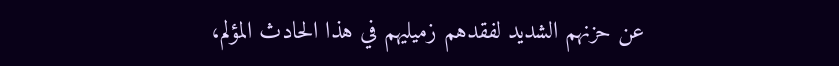عن حزنهم الشديد لفقدهم زميليهم في هذا الحادث المؤلم،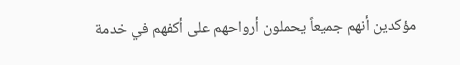مؤكدين أنهم جميعاً يحملون أرواحهم على أكفهم في خدمة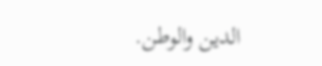الدين والوطن.